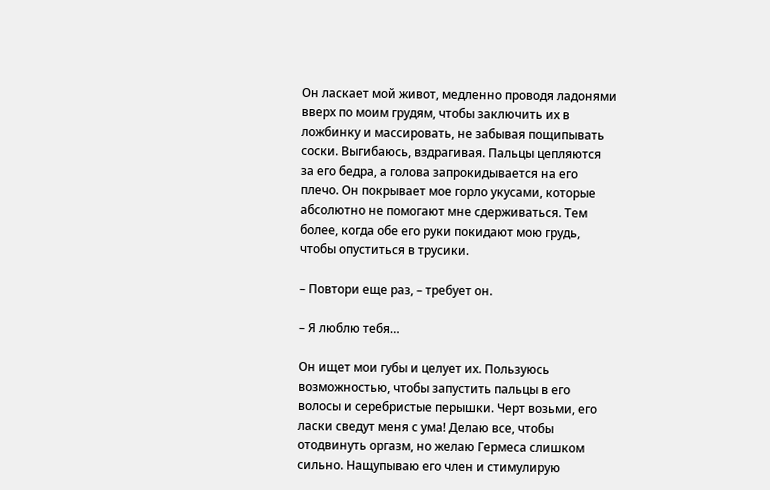Он ласкает мой живот, медленно проводя ладонями вверх по моим грудям, чтобы заключить их в ложбинку и массировать, не забывая пощипывать соски. Выгибаюсь, вздрагивая. Пальцы цепляются за его бедра, а голова запрокидывается на его плечо. Он покрывает мое горло укусами, которые абсолютно не помогают мне сдерживаться. Тем более, когда обе его руки покидают мою грудь, чтобы опуститься в трусики.

– Повтори еще раз, – требует он.

– Я люблю тебя…

Он ищет мои губы и целует их. Пользуюсь возможностью, чтобы запустить пальцы в его волосы и серебристые перышки. Черт возьми, его ласки сведут меня с ума! Делаю все, чтобы отодвинуть оргазм, но желаю Гермеса слишком сильно. Нащупываю его член и стимулирую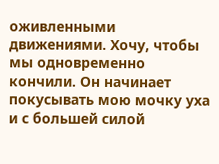оживленными движениями. Хочу, чтобы мы одновременно кончили. Он начинает покусывать мою мочку уха и с большей силой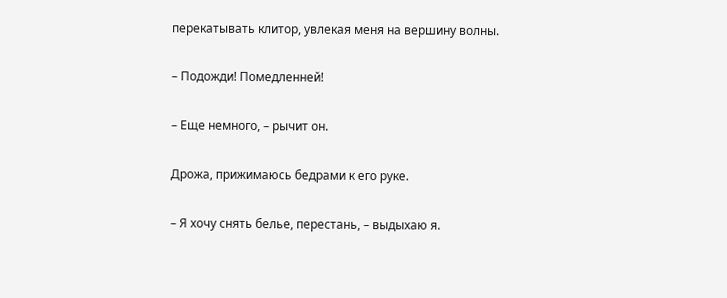перекатывать клитор, увлекая меня на вершину волны.

– Подожди! Помедленней!

– Еще немного, – рычит он.

Дрожа, прижимаюсь бедрами к его руке.

– Я хочу снять белье, перестань, – выдыхаю я.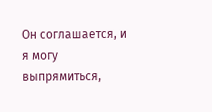Он соглашается, и я могу выпрямиться,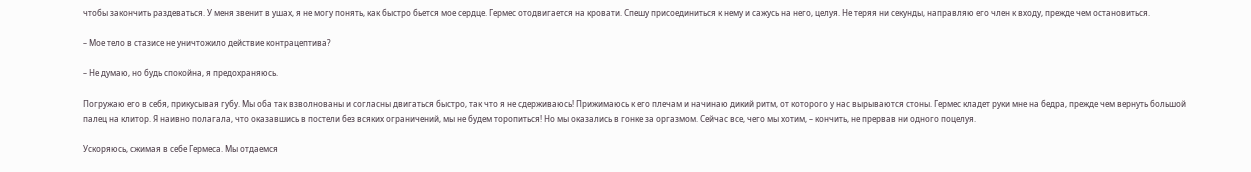чтобы закончить раздеваться. У меня звенит в ушах, я не могу понять, как быстро бьется мое сердце. Гермес отодвигается на кровати. Спешу присоединиться к нему и сажусь на него, целуя. Не теряя ни секунды, направляю его член к входу, прежде чем остановиться.

– Мое тело в стазисе не уничтожило действие контрацептива?

– Не думаю, но будь спокойна, я предохраняюсь.

Погружаю его в себя, прикусывая губу. Мы оба так взволнованы и согласны двигаться быстро, так что я не сдерживаюсь! Прижимаюсь к его плечам и начинаю дикий ритм, от которого у нас вырываются стоны. Гермес кладет руки мне на бедра, прежде чем вернуть большой палец на клитор. Я наивно полагала, что оказавшись в постели без всяких ограничений, мы не будем торопиться! Но мы оказались в гонке за оргазмом. Сейчас все, чего мы хотим, – кончить, не прервав ни одного поцелуя.

Ускоряюсь, сжимая в себе Гермеса. Мы отдаемся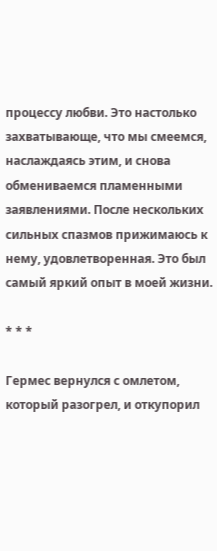процессу любви. Это настолько захватывающе, что мы смеемся, наслаждаясь этим, и снова обмениваемся пламенными заявлениями. После нескольких сильных спазмов прижимаюсь к нему, удовлетворенная. Это был самый яркий опыт в моей жизни.

* * *

Гермес вернулся с омлетом, который разогрел, и откупорил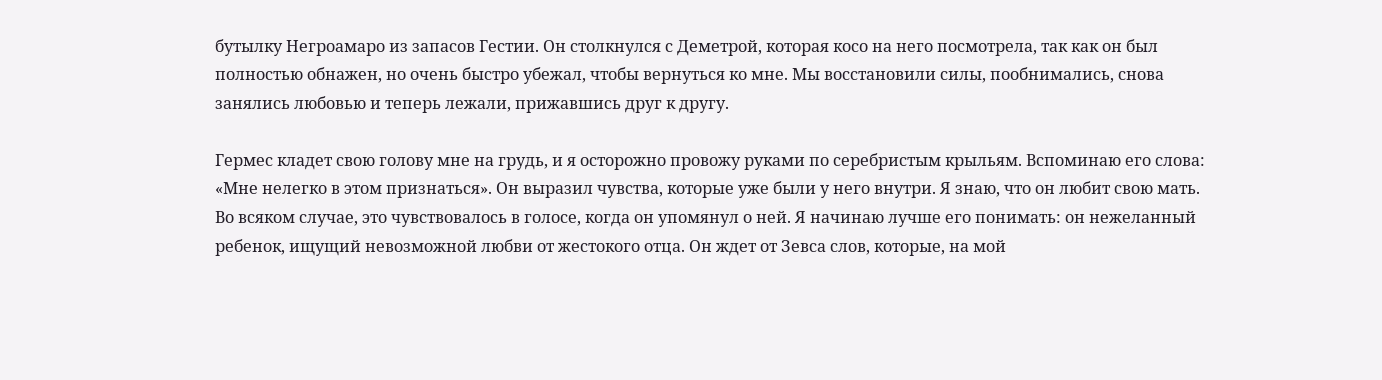бутылку Негроамаро из запасов Гестии. Он столкнулся с Деметрой, которая косо на него посмотрела, так как он был полностью обнажен, но очень быстро убежал, чтобы вернуться ко мне. Мы восстановили силы, пообнимались, снова занялись любовью и теперь лежали, прижавшись друг к другу.

Гермес кладет свою голову мне на грудь, и я осторожно провожу руками по серебристым крыльям. Вспоминаю его слова: «Мне нелегко в этом признаться». Он выразил чувства, которые уже были у него внутри. Я знаю, что он любит свою мать. Во всяком случае, это чувствовалось в голосе, когда он упомянул о ней. Я начинаю лучше его понимать: он нежеланный ребенок, ищущий невозможной любви от жестокого отца. Он ждет от Зевса слов, которые, на мой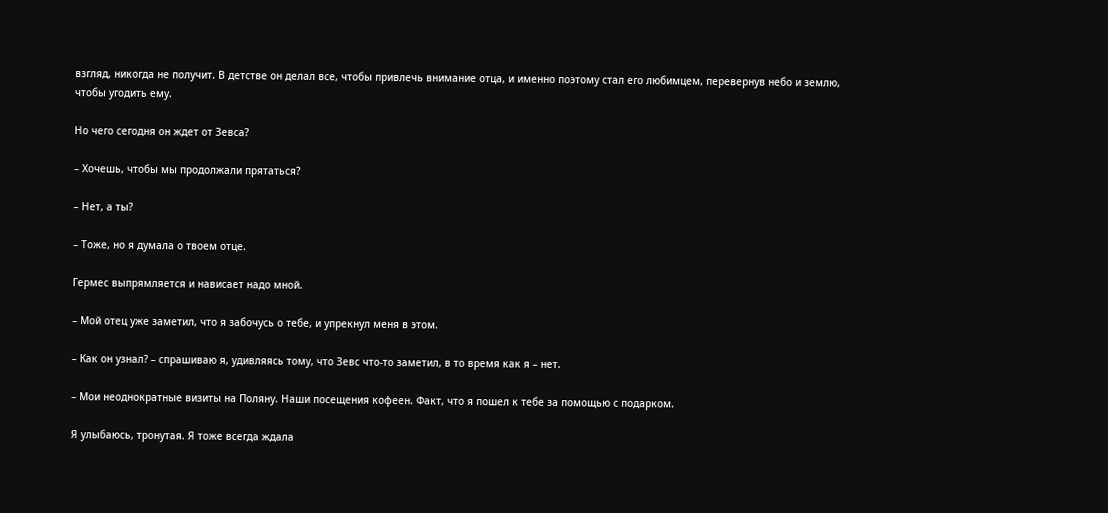взгляд, никогда не получит. В детстве он делал все, чтобы привлечь внимание отца, и именно поэтому стал его любимцем, перевернув небо и землю, чтобы угодить ему.

Но чего сегодня он ждет от Зевса?

– Хочешь, чтобы мы продолжали прятаться?

– Нет, а ты?

– Тоже, но я думала о твоем отце.

Гермес выпрямляется и нависает надо мной.

– Мой отец уже заметил, что я забочусь о тебе, и упрекнул меня в этом.

– Как он узнал? – спрашиваю я, удивляясь тому, что Зевс что-то заметил, в то время как я – нет.

– Мои неоднократные визиты на Поляну. Наши посещения кофеен. Факт, что я пошел к тебе за помощью с подарком.

Я улыбаюсь, тронутая. Я тоже всегда ждала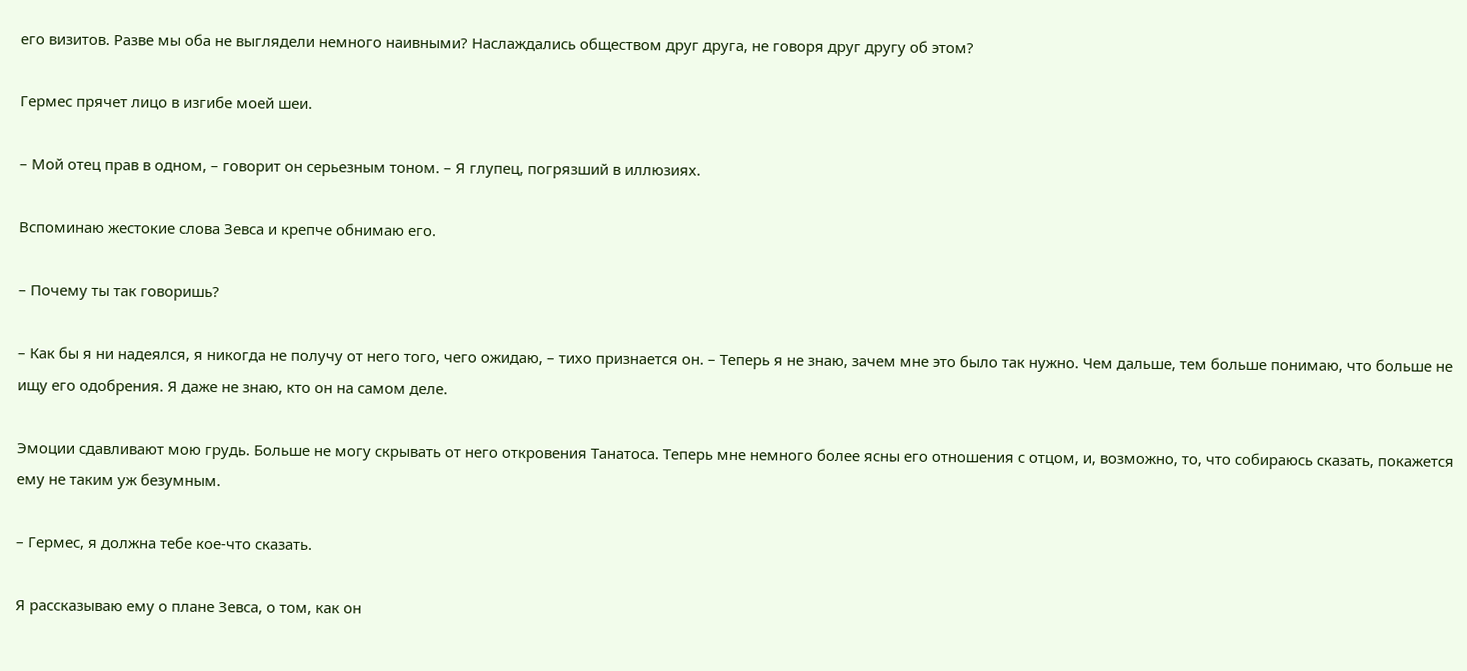его визитов. Разве мы оба не выглядели немного наивными? Наслаждались обществом друг друга, не говоря друг другу об этом?

Гермес прячет лицо в изгибе моей шеи.

– Мой отец прав в одном, – говорит он серьезным тоном. – Я глупец, погрязший в иллюзиях.

Вспоминаю жестокие слова Зевса и крепче обнимаю его.

– Почему ты так говоришь?

– Как бы я ни надеялся, я никогда не получу от него того, чего ожидаю, – тихо признается он. – Теперь я не знаю, зачем мне это было так нужно. Чем дальше, тем больше понимаю, что больше не ищу его одобрения. Я даже не знаю, кто он на самом деле.

Эмоции сдавливают мою грудь. Больше не могу скрывать от него откровения Танатоса. Теперь мне немного более ясны его отношения с отцом, и, возможно, то, что собираюсь сказать, покажется ему не таким уж безумным.

– Гермес, я должна тебе кое-что сказать.

Я рассказываю ему о плане Зевса, о том, как он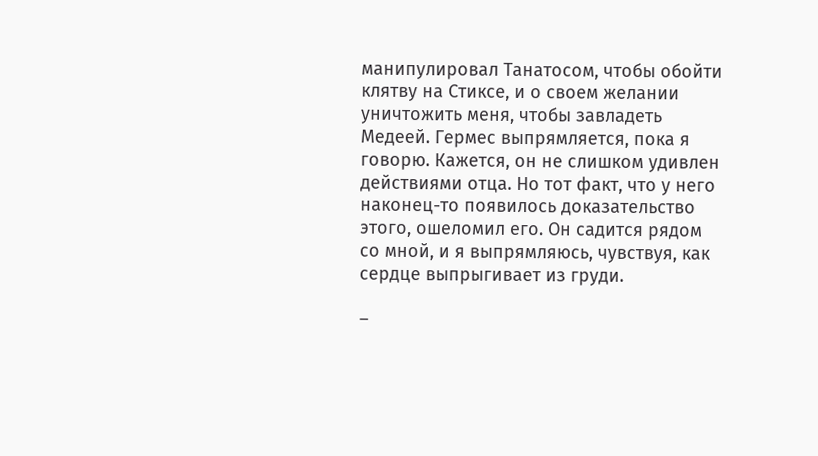манипулировал Танатосом, чтобы обойти клятву на Стиксе, и о своем желании уничтожить меня, чтобы завладеть Медеей. Гермес выпрямляется, пока я говорю. Кажется, он не слишком удивлен действиями отца. Но тот факт, что у него наконец-то появилось доказательство этого, ошеломил его. Он садится рядом со мной, и я выпрямляюсь, чувствуя, как сердце выпрыгивает из груди.

–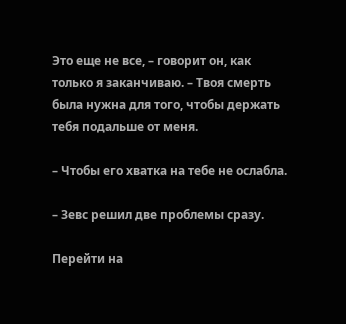Это еще не все, – говорит он, как только я заканчиваю. – Твоя смерть была нужна для того, чтобы держать тебя подальше от меня.

– Чтобы его хватка на тебе не ослабла.

– Зевс решил две проблемы сразу.

Перейти на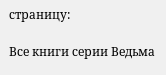страницу:

Все книги серии Ведьма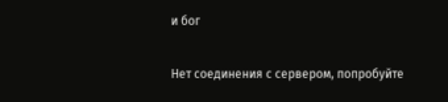и бог

Нет соединения с сервером, попробуйте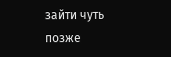зайти чуть позже